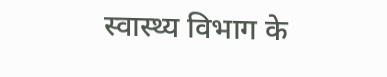स्वास्थ्य विभाग के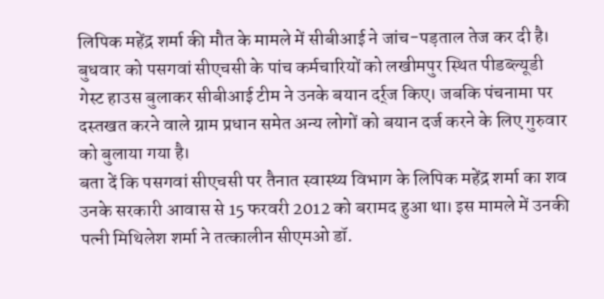लिपिक महेंद्र शर्मा की मौत के मामले में सीबीआई ने जांच-पड़ताल तेज कर दी है। बुधवार को पसगवां सीएचसी के पांच कर्मचारियों को लखीमपुर स्थित पीडब्ल्यूडी गेस्ट हाउस बुलाकर सीबीआई टीम ने उनके बयान दर्र्ज किए। जबकि पंचनामा पर दस्तखत करने वाले ग्राम प्रधान समेत अन्य लोगों को बयान दर्ज करने के लिए गुरुवार को बुलाया गया है।
बता दें कि पसगवां सीएचसी पर तैनात स्वास्थ्य विभाग के लिपिक महेंद्र शर्मा का शव उनके सरकारी आवास से 15 फरवरी 2012 को बरामद हुआ था। इस मामले में उनकी पत्नी मिथिलेश शर्मा ने तत्कालीन सीएमओ डॉ.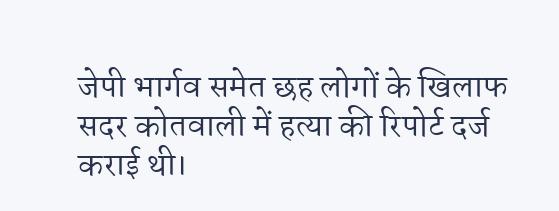जेपी भार्गव समेत छह लोगों के खिलाफ सदर कोतवाली में हत्या की रिपोर्ट दर्ज कराई थी।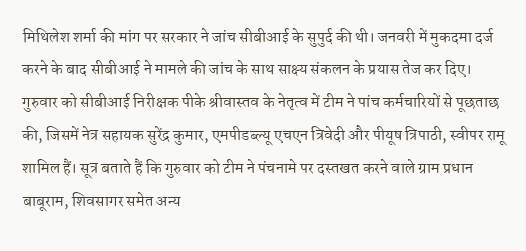मिथिलेश शर्मा की मांग पर सरकार ने जांच सीबीआई के सुपुर्द की थी। जनवरी में मुकदमा दर्ज करने के बाद सीबीआई ने मामले की जांच के साथ साक्ष्य संकलन के प्रयास तेज कर दिए। गुरुवार को सीबीआई निरीक्षक पीके श्रीवास्तव के नेतृत्व में टीम ने पांच कर्मचारियों से पूछताछ की, जिसमें नेत्र सहायक सुरेंद्र कुमार, एमपीडब्ल्यू एचएन त्रिवेदी और पीयूष त्रिपाठी, स्वीपर रामू शामिल हैं। सूत्र बताते हैं कि गुरुवार को टीम ने पंचनामे पर दस्तखत करने वाले ग्राम प्रधान बाबूराम, शिवसागर समेत अन्य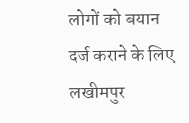लोगों को बयान दर्ज कराने के लिए लखीमपुर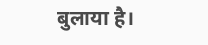बुलाया है।